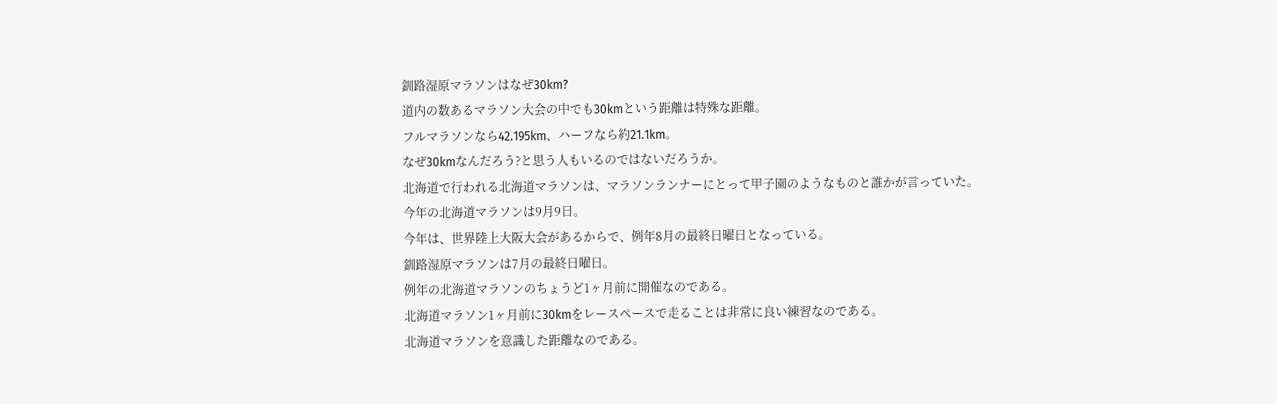釧路湿原マラソンはなぜ30km?
道内の数あるマラソン大会の中でも30kmという距離は特殊な距離。
フルマラソンなら42.195km、ハーフなら約21.1km。
なぜ30kmなんだろう?と思う人もいるのではないだろうか。
北海道で行われる北海道マラソンは、マラソンランナーにとって甲子園のようなものと誰かが言っていた。
今年の北海道マラソンは9月9日。
今年は、世界陸上大阪大会があるからで、例年8月の最終日曜日となっている。
釧路湿原マラソンは7月の最終日曜日。
例年の北海道マラソンのちょうど1ヶ月前に開催なのである。
北海道マラソン1ヶ月前に30kmをレースペースで走ることは非常に良い練習なのである。
北海道マラソンを意識した距離なのである。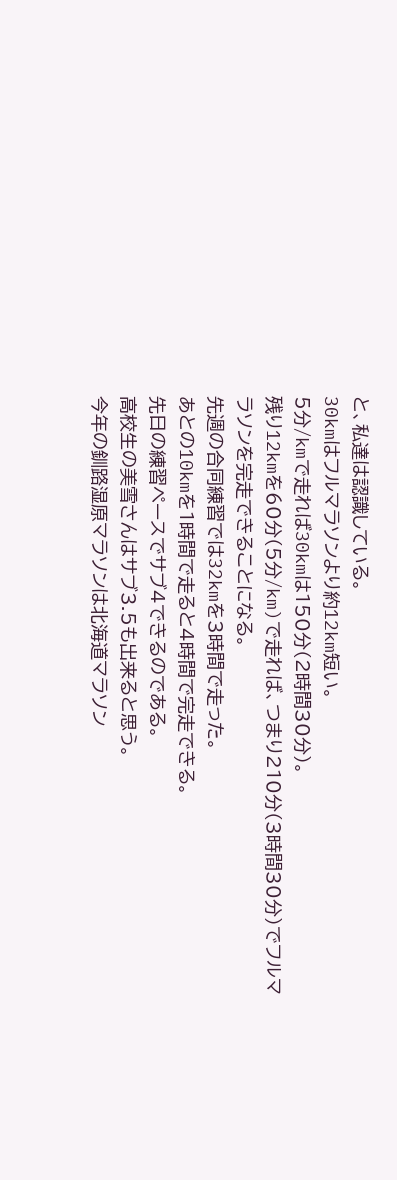と、私達は認識している。
30kmはフルマラソンより約12km短い。
5分/kmで走れば30kmは150分(2時間30分)。
残り12kmを60分(5分/km)で走れば、つまり210分(3時間30分)でフルマラソンを完走できることになる。
先週の合同練習では32kmを3時間で走った。
あとの10kmを1時間で走ると4時間で完走できる。
先日の練習ペースでサブ4できるのである。
高校生の美雪さんはサブ3.5も出来ると思う。
今年の釧路湿原マラソンは北海道マラソン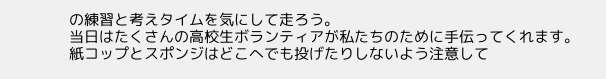の練習と考えタイムを気にして走ろう。
当日はたくさんの高校生ボランティアが私たちのために手伝ってくれます。
紙コップとスポンジはどこへでも投げたりしないよう注意して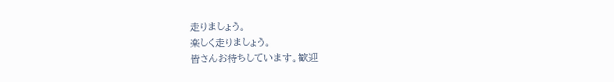走りましょう。
楽しく走りましょう。
皆さんお待ちしています。歓迎